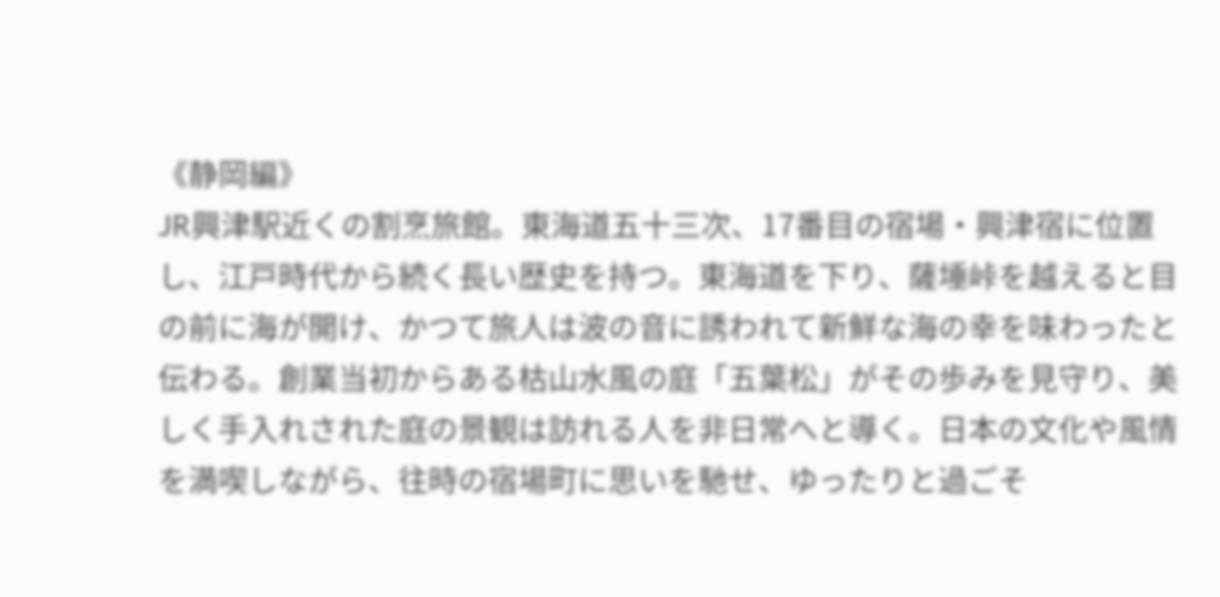《静岡編》
JR興津駅近くの割烹旅館。東海道五十三次、17番目の宿場・興津宿に位置し、江戸時代から続く長い歴史を持つ。東海道を下り、薩埵峠を越えると目の前に海が開け、かつて旅人は波の音に誘われて新鮮な海の幸を味わったと伝わる。創業当初からある枯山水風の庭「五葉松」がその歩みを見守り、美しく手入れされた庭の景観は訪れる人を非日常へと導く。日本の文化や風情を満喫しながら、往時の宿場町に思いを馳せ、ゆったりと過ごそ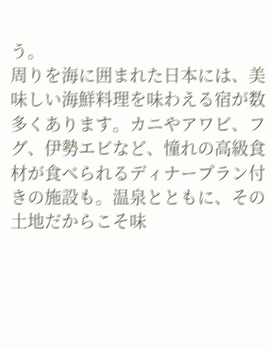う。
周りを海に囲まれた日本には、美味しい海鮮料理を味わえる宿が数多くあります。カニやアワビ、フグ、伊勢エビなど、憧れの高級食材が食べられるディナープラン付きの施設も。温泉とともに、その土地だからこそ味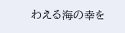わえる海の幸を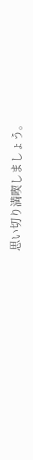思い切り満喫しましょう。